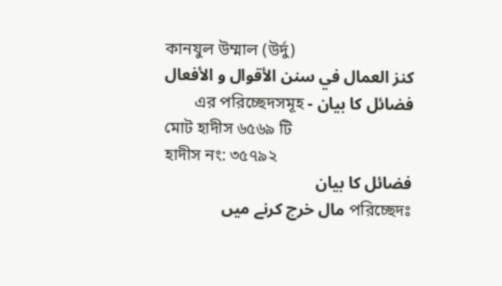কানযুল উম্মাল (উর্দু)
كنز العمال في سنن الأقوال و الأفعال
فضائل کا بیان - এর পরিচ্ছেদসমূহ
মোট হাদীস ৬৫৬৯ টি
হাদীস নং: ৩৫৭৯২
فضائل کا بیان
পরিচ্ছেদঃ مال خرچ کرنے میں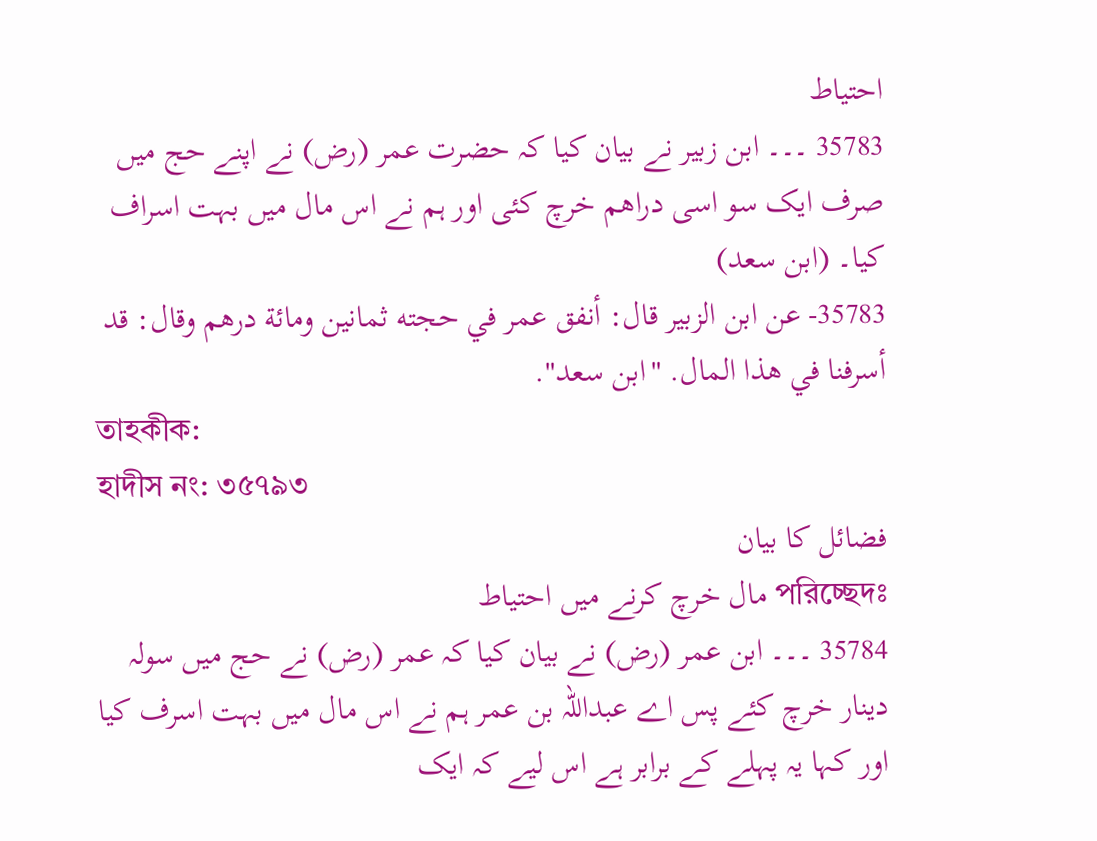احتیاط
35783 ۔۔۔ ابن زبیر نے بیان کیا کہ حضرت عمر (رض) نے اپنے حج میں صرف ایک سو اسی دراھم خرچ کئی اور ہم نے اس مال میں بہت اسراف کیا۔ (ابن سعد)
35783- عن ابن الزبير قال: أنفق عمر في حجته ثمانين ومائة درهم وقال: قد أسرفنا في هذا المال. "ابن سعد".
তাহকীক:
হাদীস নং: ৩৫৭৯৩
فضائل کا بیان
পরিচ্ছেদঃ مال خرچ کرنے میں احتیاط
35784 ۔۔۔ ابن عمر (رض) نے بیان کیا کہ عمر (رض) نے حج میں سولہ دینار خرچ کئے پس اے عبداللہ بن عمر ہم نے اس مال میں بہت اسرف کیا اور کہا یہ پہلے کے برابر ہے اس لیے کہ ایک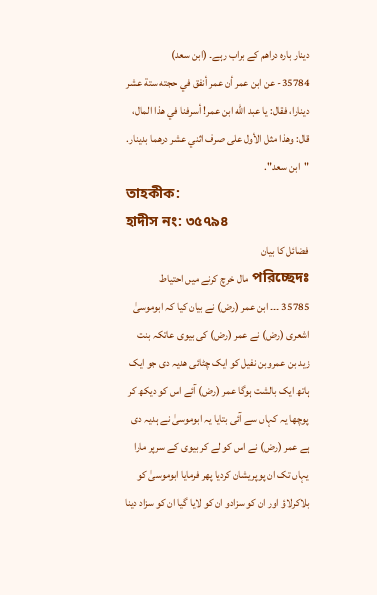دینار بارہ دراھم کے براب رہے۔ (ابن سعد)
35784- عن ابن عمر أن عمر أنفق في حجته ستة عشر دينارا، فقال: يا عبد الله ابن عمر! أسرفنا في هذا المال، قال: وهذا مثل الأول على صرف اثني عشر درهما بدينار. "ابن سعد".
তাহকীক:
হাদীস নং: ৩৫৭৯৪
فضائل کا بیان
পরিচ্ছেদঃ مال خرچ کرنے میں احتیاط
35785 ۔۔۔ ابن عمر (رض) نے بیان کیا کہ ابوموسیٰ اشعری (رض) نے عمر (رض) کی بیوی عاتکہ بنت زید بن عمروبن نفیل کو ایک چٹائی ھدیہ دی جو ایک ہاتھ ایک بالشت ہوگا عمر (رض) آئے اس کو دیکھ کر پوچھا یہ کہاں سے آئی بتایا یہ ابوموسیٰ نے ہدیہ دی ہے عمر (رض) نے اس کو لے کر بیوی کے سرپر مارا یہاں تک ان پوپریشان کردیا پھر فرمایا ابوموسیٰ کو بلاکرلاؤ اور ان کو سزادو ان کو لایا گیا ان کو سزاد دینا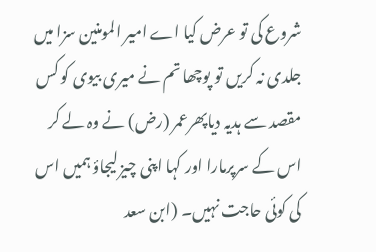شروع کی تو عرض کیا اے امیر المومنین سزا میں جلدی نہ کریں تو پوچھا تم نے میری بیوی کو کس مقصد سے ہدیہ دیاپھرعمر (رض) نے وہ لے کر اس کے سرپرمارا اور کہا اپنی چیز لیجاؤ ہمیں اس کی کوئی حاجت نہیں۔ (ابن سعد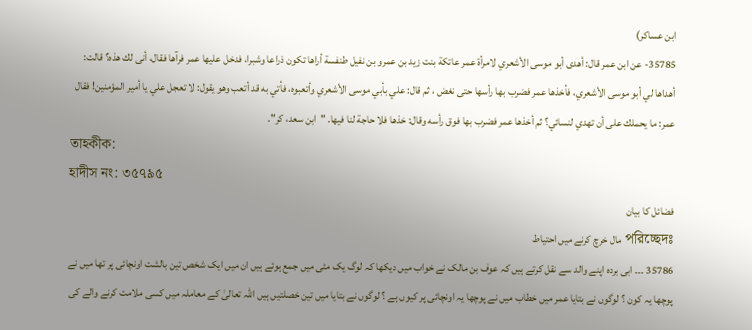ابن عساکر)
35785- عن ابن عمر قال: أهدى أبو موسى الأشعري لامرأة عمر عاتكة بنت زيد بن عمرو بن نفيل طنفسة أراها تكون ذراعا وشبرا، فدخل عليها عمر فرآها فقال، أنى لك هذه؟ قالت: أهداها لي أبو موسى الأشعري، فأخذها عمر فضرب بها رأسها حتى نغض ، ثم قال: علي بأبي موسى الأشعري وأتعبوه، فأتي به قد أتعب وهو يقول: لا تعجل علي يا أمير المؤمنين! فقال عمر: ما يحملك على أن تهدي لنسائي؟ ثم أخذها عمر فضرب بها فوق رأسه وقال: خذها فلا حاجة لنا فيها. "ابن سعد، كر".
তাহকীক:
হাদীস নং: ৩৫৭৯৫
فضائل کا بیان
পরিচ্ছেদঃ مال خرچ کرنے میں احتیاط
35786 ۔۔۔ ابی بردہ اپنے والد سے نقل کرتے ہیں کہ عوف بن مالک نے خواب میں دیکھا کہ لوگ یک مٹی میں جمع ہوئے ہیں ان میں ایک شخص تین بالشت اونچائی پر تھا میں نے پوچھا یہ کون ؟ لوگوں نے بتایا عمر میں خطاب میں نے پوچھا یہ اونچائی پر کیوں ہے ؟ لوگوں نے بتایا میں تین خصلتیں ہیں اللہ تعالیٰ کے معاملہ میں کسی ملامت کرنے والے کی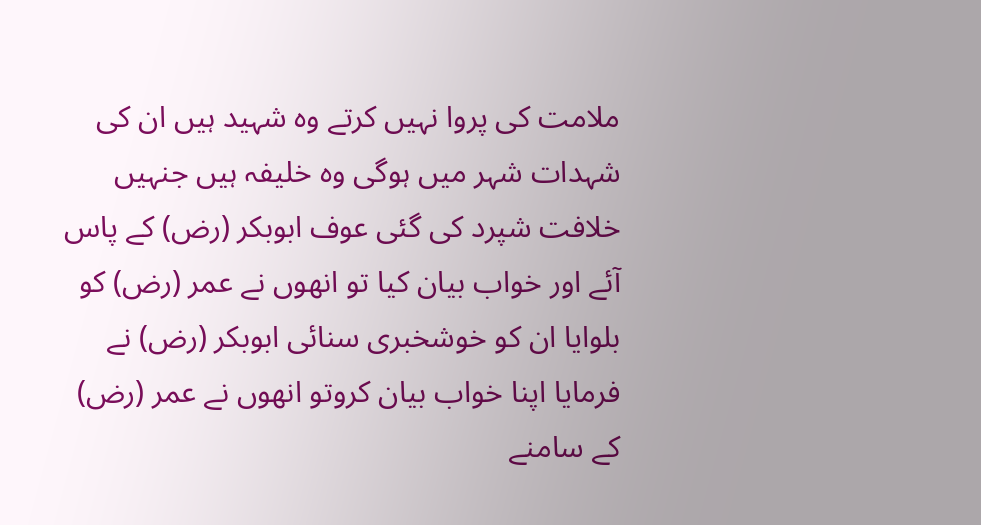ملامت کی پروا نہیں کرتے وہ شہید ہیں ان کی شہدات شہر میں ہوگی وہ خلیفہ ہیں جنہیں خلافت شپرد کی گئی عوف ابوبکر (رض) کے پاس آئے اور خواب بیان کیا تو انھوں نے عمر (رض) کو بلوایا ان کو خوشخبری سنائی ابوبکر (رض) نے فرمایا اپنا خواب بیان کروتو انھوں نے عمر (رض) کے سامنے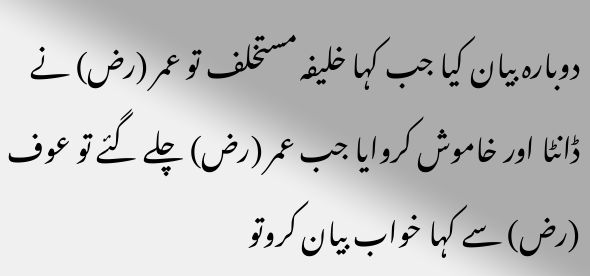دوبارہ بیان کیا جب کہا خلیفہ مستخلف تو عمر (رض) نے ڈانٹا اور خاموش کروایا جب عمر (رض) چلے گئے تو عوف (رض) سے کہا خواب بیان کروتو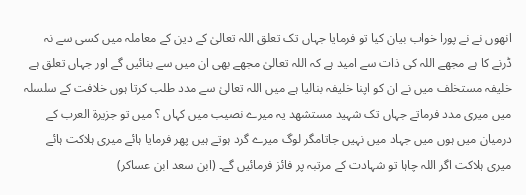انھوں نے نے پورا خواب بیان کیا تو فرمایا جہاں تک تعلق اللہ تعالیٰ کے دین کے معاملہ میں کسی سے نہ ڈرنے کا ہے مجھے اللہ کی ذات سے امید ہے کہ اللہ تعالیٰ مجھے بھی ان میں سے بنائیں گے اور جہاں تعلق ہے خلیفہ مستخلف میں نے ان کو اپنا خلیفہ بنالیا ہے میں اللہ تعالیٰ سے مدد طلب کرتا ہوں خلافت کے سلسلہ میں میری مدد فرماتے جہاں تک شہید مستشھد یہ میرے نصیب میں کہاں ؟ میں تو جزیرة العرب کے درمیان میں ہوں میں جہاد میں نہیں جاتامگر لوگ میرے گرد ہوتے ہیں پھر فرمایا ہائے میری ہلاکت ہائے میری ہلاکت اگر اللہ چاہا تو شہادت کے مرتبہ پر فائز فرمائیں گے۔ (ابن سعد ابن عساکر)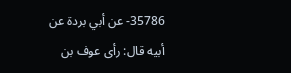35786- عن أبي بردة عن أبيه قال: رأى عوف بن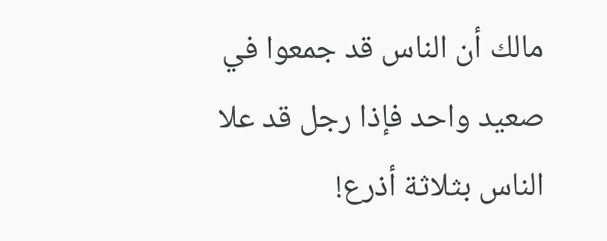مالك أن الناس قد جمعوا في صعيد واحد فإذا رجل قد علا الناس بثلاثة أذرع!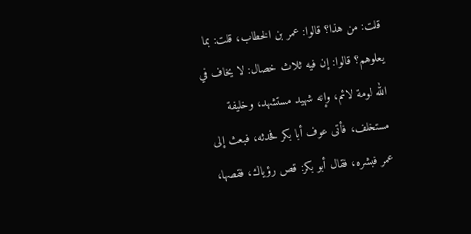قلت: من هذا؟ قالوا: عمر بن الخطاب، قلت: بما يعلوهم؟ قالوا: إن فيه ثلاث خصال: لا يخاف في الله لومة لائم، وإنه شهيد مستشهد، وخليفة مستخلف، فأتى عوف أبا بكر فحدثه، فبعث إلى عمر فبشره، فقال أبو بكر: قص رؤياك، فقصها،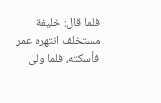فلما قال: خليفة مستخلف انتهره عمر فأسكته، فلما ولى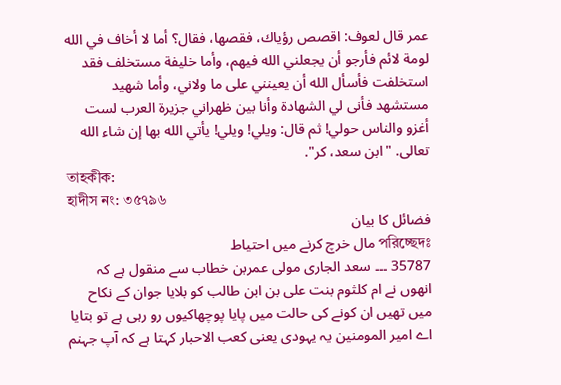عمر قال لعوف: اقصص رؤياك، فقصها، فقال؟ أما لا أخاف في الله لومة لائم فأرجو أن يجعلني الله فيهم، وأما خليفة مستخلف فقد استخلفت فأسأل الله أن يعينني على ما ولاني، وأما شهيد مستشهد فأنى لي الشهادة وأنا بين ظهراني جزيرة العرب لست أغزو والناس حولي! ثم قال: ويلي! ويلي! يأتي الله بها إن شاء الله تعالى. "ابن سعد، كر".
তাহকীক:
হাদীস নং: ৩৫৭৯৬
فضائل کا بیان
পরিচ্ছেদঃ مال خرچ کرنے میں احتیاط
35787 ۔۔۔ سعد الجاری مولی عمربن خطاب سے منقول ہے کہ انھوں نے ام کلثوم بنت علی بن ابن طالب کو بلایا جوان کے نکاح میں تھیں ان کونے کی حالت میں پایا پوچھاکیوں رو رہی ہے تو بتایا اے امیر المومنین یہ یہودی یعنی کعب الاحبار کہتا ہے کہ آپ جہنم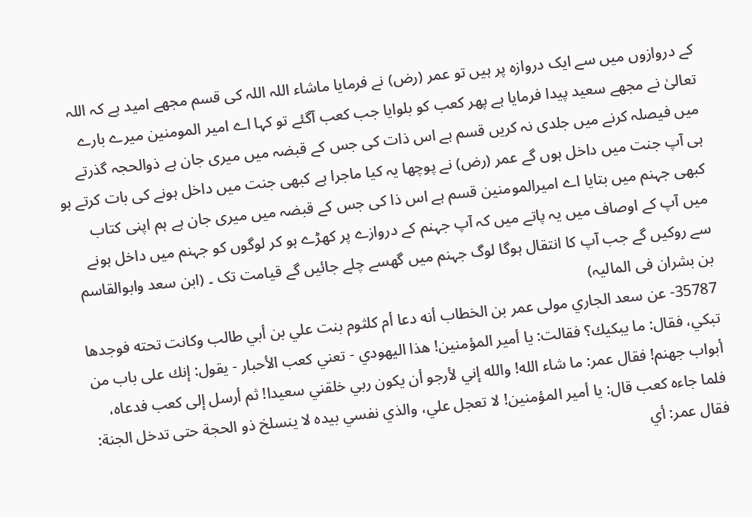کے دروازوں میں سے ایک دروازہ پر ہیں تو عمر (رض) نے فرمایا ماشاء اللہ اللہ کی قسم مجھے امید ہے کہ اللہ تعالیٰ نے مجھے سعید پیدا فرمایا ہے پھر کعب کو بلوایا جب کعب آگئے تو کہا اے امیر المومنین میرے بارے میں فیصلہ کرنے میں جلدی نہ کریں قسم ہے اس ذات کی جس کے قبضہ میں میری جان ہے ذوالحجہ گذرتے ہی آپ جنت میں داخل ہوں گے عمر (رض) نے پوچھا یہ کیا ماجرا ہے کبھی جنت میں داخل ہونے کی بات کرتے ہو کبھی جہنم میں بتایا اے امیرالمومنین قسم ہے اس ذا کی جس کے قبضہ میں میری جان ہے ہم اپنی کتاب میں آپ کے اوصاف میں یہ پاتے میں کہ آپ جہنم کے دروازے پر کھڑے ہو کر لوگوں کو جہنم میں داخل ہونے سے روکیں گے جب آپ کا انتقال ہوگا لوگ جہنم میں گھسے چلے جائیں گے قیامت تک ۔ (ابن سعد وابوالقاسم بن بشران فی المالیہ)
35787- عن سعد الجاري مولى عمر بن الخطاب أنه دعا أم كلثوم بنت علي بن أبي طالب وكانت تحته فوجدها تبكي، فقال: ما يبكيك؟ فقالت: يا أمير المؤمنين! هذا اليهودي - تعني كعب الأحبار - يقول: إنك على باب من أبواب جهنم! فقال عمر: ما شاء الله! والله إني لأرجو أن يكون ربي خلقني سعيدا! ثم أرسل إلى كعب فدعاه، فلما جاءه كعب قال: يا أمير المؤمنين! لا تعجل علي، والذي نفسي بيده لا ينسلخ ذو الحجة حتى تدخل الجنة: فقال عمر: أي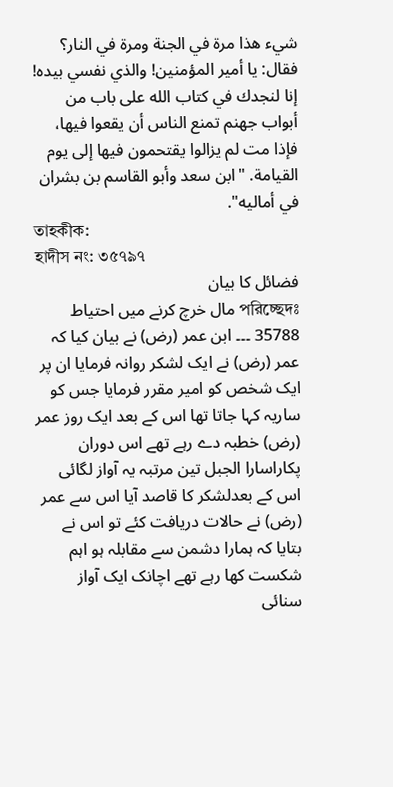شيء هذا مرة في الجنة ومرة في النار؟ فقال: يا أمير المؤمنين! والذي نفسي بيده! إنا لنجدك في كتاب الله على باب من أبواب جهنم تمنع الناس أن يقعوا فيها، فإذا مت لم يزالوا يقتحمون فيها إلى يوم القيامة. "ابن سعد وأبو القاسم بن بشران في أماليه".
তাহকীক:
হাদীস নং: ৩৫৭৯৭
فضائل کا بیان
পরিচ্ছেদঃ مال خرچ کرنے میں احتیاط
35788 ۔۔۔ ابن عمر (رض) نے بیان کیا کہ عمر (رض) نے ایک لشکر روانہ فرمایا ان پر ایک شخص کو امیر مقرر فرمایا جس کو ساریہ کہا جاتا تھا اس کے بعد ایک روز عمر (رض) خطبہ دے رہے تھے اس دوران پکاراسارا الجبل تین مرتبہ یہ آواز لگائی اس کے بعدلشکر کا قاصد آیا اس سے عمر (رض) نے حالات دریافت کئے تو اس نے بتایا کہ ہمارا دشمن سے مقابلہ ہو اہم شکست کھا رہے تھے اچانک ایک آواز سنائی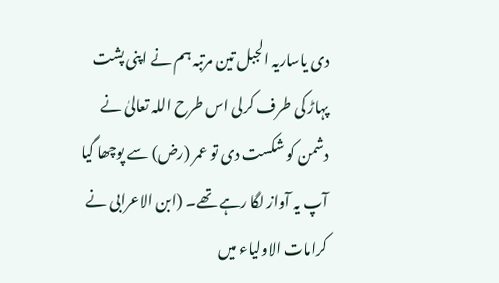دی یاساریہ الجبل تین مرتبہ ہم نے اپنی پشت پہاڑ کی طرف کرلی اس طرح اللہ تعالیٰ نے دشمن کو شکست دی تو عمر (رض) سے پوچھا گیا آپ یہ آواز لگا رہے تھے۔ (ابن الاعرابی نے کرامات الاولیاء میں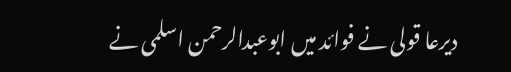دیرعا قولی نے فوائد میں ابوعبدالرحمن اسلمی نے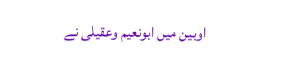اوبین میں ابونعیم وعقیلی نے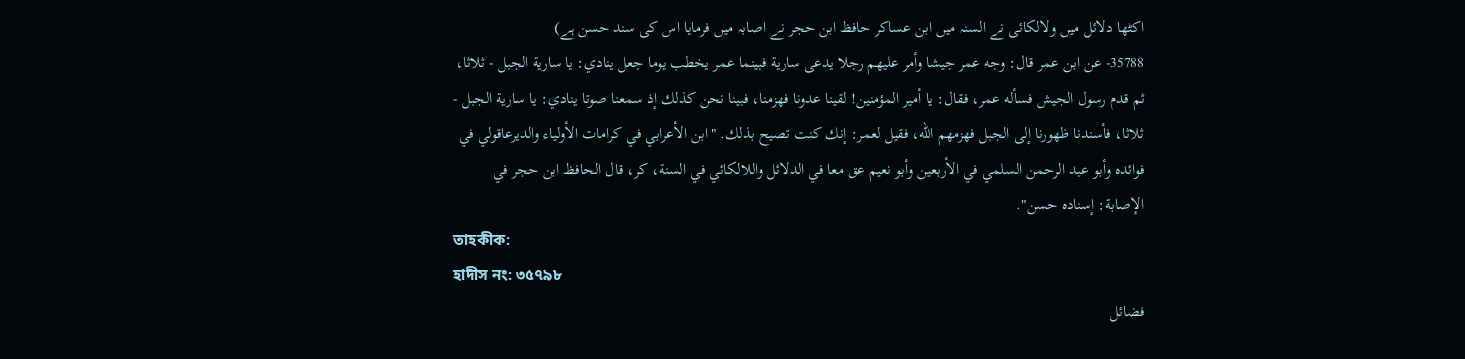اکٹھا دلائل میں ولالکائی نے السنہ میں ابن عساکر حافظ ابن حجر نے اصابہ میں فرمایا اس کی سند حسن ہے)
35788- عن ابن عمر قال: وجه عمر جيشا وأمر عليهم رجلا يدعى سارية فبينما عمر يخطب يوما جعل ينادي: يا سارية الجبل - ثلاثا، ثم قدم رسول الجيش فسأله عمر، فقال: يا أمير المؤمنين! لقينا عدونا فهزمنا، فبينا نحن كذلك إذ سمعنا صوتا ينادي: يا سارية الجبل - ثلاثا، فأسندنا ظهورنا إلى الجبل فهزمهم الله، فقيل لعمر: إنك كنت تصيح بذلك. "ابن الأعرابي في كرامات الأولياء والديرعاقولي في فوائده وأبو عبد الرحمن السلمي في الأربعين وأبو نعيم عق معا في الدلائل واللالكائي في السنة، كر، قال الحافظ ابن حجر في الإصابة: إسناده حسن".
তাহকীক:
হাদীস নং: ৩৫৭৯৮
فضائل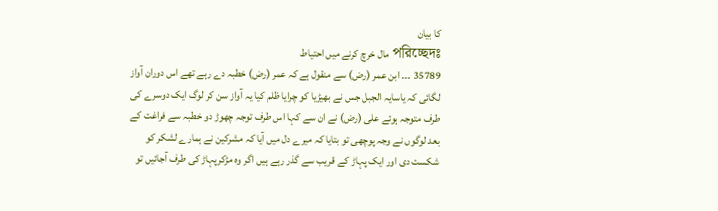کا بیان
পরিচ্ছেদঃ مال خرچ کرنے میں احتیاط
35789 ۔۔۔ ابن عمر (رض) سے منقول ہے کہ عمر (رض) خطبہ دے رہے تھے اس دوران آواز لگائی کہ یاسایہ الجبل جس نے بھیڑیا کو چرایا ظلم کیا یہ آواز سن کر لوگ ایک دوسرے کی طرف متوجہ ہوئے علی (رض) نے ان سے کہا اس طرف توجہ چھوڑ دو خطبہ سے فراغت کے بعد لوگوں نے وجہ پوچھی تو بتایا کہ میرے دل میں آیا کہ مشرکین نے ہمارے لشکر کو شکست دی اور ایک پہاڑ کے قریب سے گذر رہے ہیں اگر وہ مڑکرپہاڑ کی طرف آجائیں تو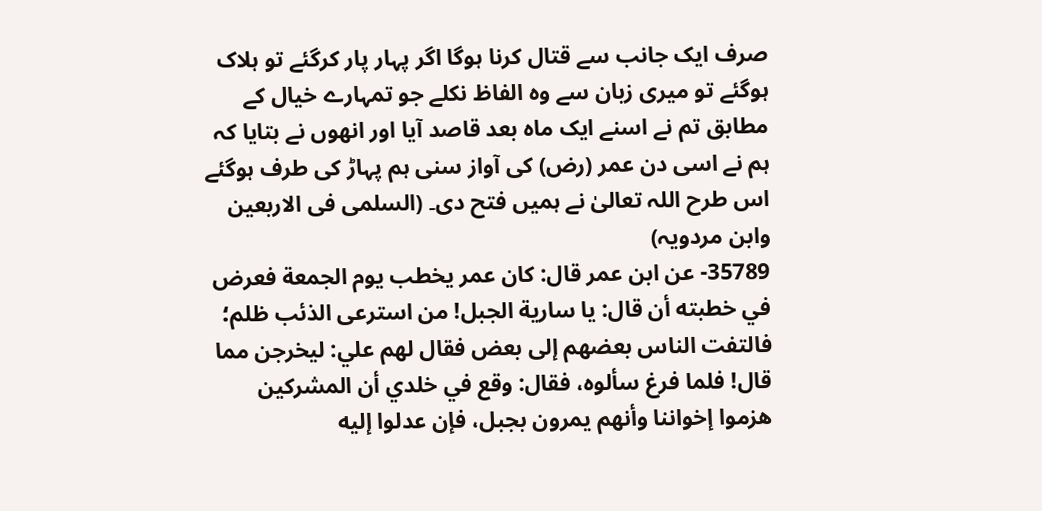صرف ایک جانب سے قتال کرنا ہوگا اگر پہار پار کرگئے تو ہلاک ہوگئے تو میری زبان سے وہ الفاظ نکلے جو تمہارے خیال کے مطابق تم نے اسنے ایک ماہ بعد قاصد آیا اور انھوں نے بتایا کہ ہم نے اسی دن عمر (رض) کی آواز سنی ہم پہاڑ کی طرف ہوگئے اس طرح اللہ تعالیٰ نے ہمیں فتح دی۔ (السلمی فی الاربعین وابن مردویہ)
35789- عن ابن عمر قال: كان عمر يخطب يوم الجمعة فعرض في خطبته أن قال: يا سارية الجبل! من استرعى الذئب ظلم؛ فالتفت الناس بعضهم إلى بعض فقال لهم علي: ليخرجن مما قال! فلما فرغ سألوه، فقال: وقع في خلدي أن المشركين هزموا إخواننا وأنهم يمرون بجبل، فإن عدلوا إليه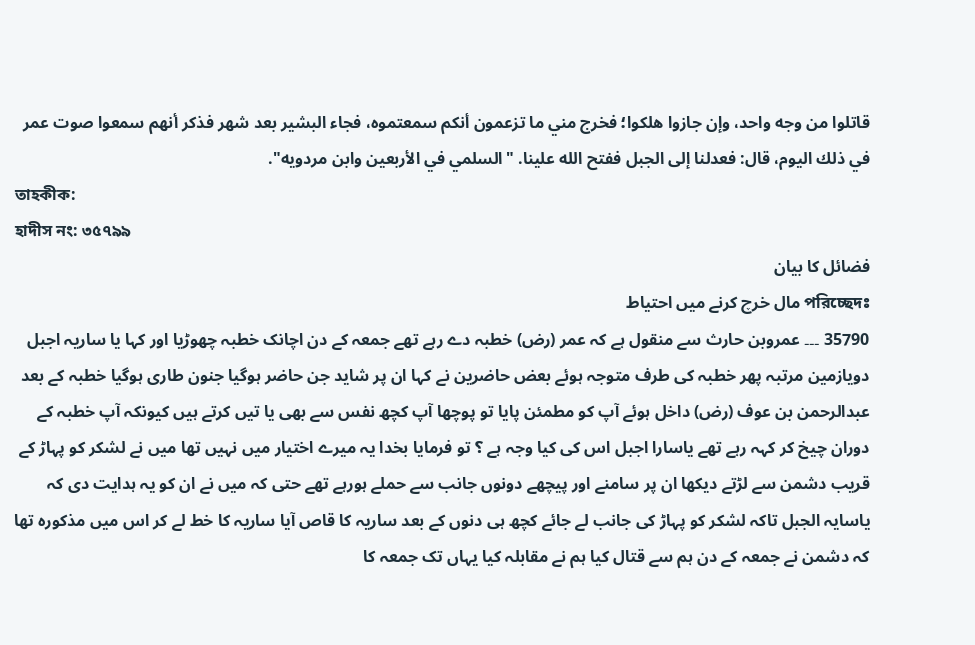قاتلوا من وجه واحد، وإن جازوا هلكوا؛ فخرج مني ما تزعمون أنكم سمعتموه، فجاء البشير بعد شهر فذكر أنهم سمعوا صوت عمر في ذلك اليوم، قال: فعدلنا إلى الجبل ففتح الله علينا. "السلمي في الأربعين وابن مردويه".
তাহকীক:
হাদীস নং: ৩৫৭৯৯
فضائل کا بیان
পরিচ্ছেদঃ مال خرچ کرنے میں احتیاط
35790 ۔۔۔ عمروبن حارث سے منقول ہے کہ عمر (رض) خطبہ دے رہے تھے جمعہ کے دن اچانک خطبہ چھوڑیا اور کہا یا ساریہ اجبل دویازمین مرتبہ پھر خطبہ کی طرف متوجہ ہوئے بعض حاضرین نے کہا ان پر شاید جن حاضر ہوگیا جنون طاری ہوگیا خطبہ کے بعد عبدالرحمن بن عوف (رض) داخل ہوئے آپ کو مطمئن پایا تو پوچھا آپ کچھ نفس سے بھی یا تیں کرتے ہیں کیونکہ آپ خطبہ کے دوران چیخ کر کہہ رہے تھے یاسارا اجبل اس کی کیا وجہ ہے ؟ تو فرمایا بخدا یہ میرے اختیار میں نہیں تھا میں نے لشکر کو پہاڑ کے قریب دشمن سے لڑتے دیکھا ان پر سامنے اور پیچھے دونوں جانب سے حملے ہورہے تھے حتی کہ میں نے ان کو یہ ہدایت دی کہ یاسایہ الجبل تاکہ لشکر کو پہاڑ کی جانب لے جائے کچھ ہی دنوں کے بعد ساریہ کا قاص آیا ساریہ کا خط لے کر اس میں مذکورہ تھا کہ دشمن نے جمعہ کے دن ہم سے قتال کیا ہم نے مقابلہ کیا یہاں تک جمعہ کا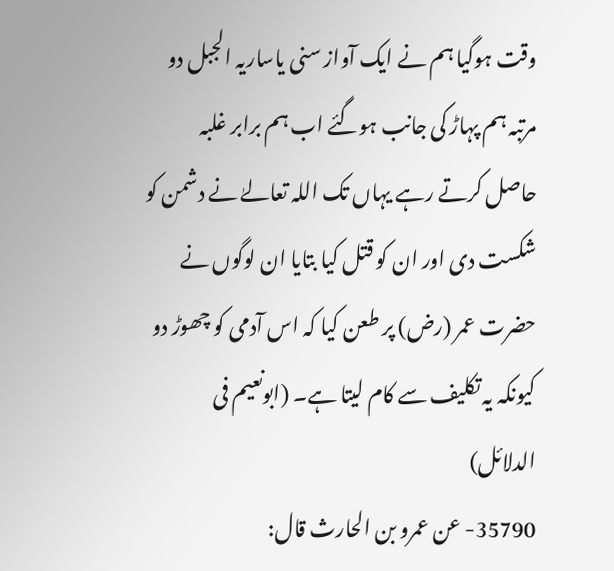وقت ہوگیا ہم نے ایک آواز سنی یاساریہ الجبل دو مرتبہ ہم پہاڑ کی جانب ہوگئے اب ہم برابر غلبہ حاصل کرتے رہے یہاں تک اللہ تعالےٰ نے دشمن کو شکست دی اور ان کو قتل کیا بتایا ان لوگوں نے حضرت عمر (رض) پر طعن کیا کہ اس آدمی کو چھوڑ دو کیونکہ یہ تکلیف سے کام لیتا ہے۔ (ابونعیم فی الدلائل)
35790- عن عمرو بن الحارث قال: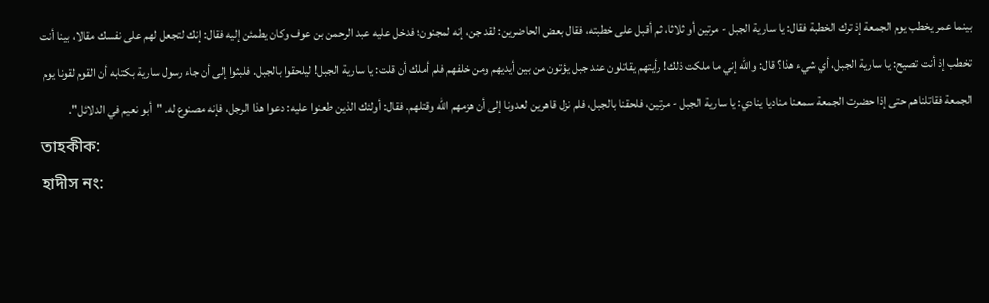بينما عمر يخطب يوم الجمعة إذ ترك الخطبة فقال: يا سارية الجبل - مرتين أو ثلاثا، ثم أقبل على خطبته، فقال بعض الحاضرين: لقد جن، إنه لمجنون؛ فدخل عليه عبد الرحمن بن عوف وكان يطمئن إليه فقال: إنك لتجعل لهم على نفسك مقالا، بينا أنت تخطب إذ أنت تصيح: يا سارية الجبل، أي شيء هذا؟ قال: والله إني ما ملكت ذلك! رأيتهم يقاتلون عند جبل يؤتون من بين أيديهم ومن خلفهم فلم أملك أن قلت: يا سارية الجبل! ليلحقوا بالجبل. فلبثوا إلى أن جاء رسول سارية بكتابه أن القوم لقونا يوم الجمعة فقاتلناهم حتى إذا حضرت الجمعة سمعنا مناديا ينادي: يا سارية الجبل - مرتين، فلحقنا بالجبل، فلم نزل قاهرين لعدونا إلى أن هزمهم الله وقتلهم. فقال: أولئك الذين طعنوا عليه: دعوا هذا الرجل، فإنه مصنوع له. "أبو نعيم في الدلائل".
তাহকীক:
হাদীস নং: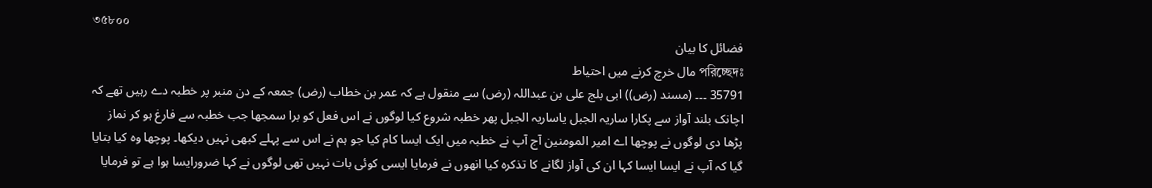৩৫৮০০
فضائل کا بیان
পরিচ্ছেদঃ مال خرچ کرنے میں احتیاط
35791 ۔۔۔ (مسند (رض)) ابی بلج علی بن عبداللہ (رض) سے منقول ہے کہ عمر بن خطاب (رض) جمعہ کے دن منبر پر خطبہ دے رہیں تھے کہ اچانک بلند آواز سے پکارا ساریہ الجبل یاساریہ الجبل پھر خطبہ شروع کیا لوگوں نے اس فعل کو برا سمجھا جب خطبہ سے فارغ ہو کر نماز پڑھا دی لوگوں نے پوچھا اے امیر المومنین آج آپ نے خطبہ میں ایک ایسا کام کیا جو ہم نے اس سے پہلے کبھی نہیں دیکھا۔ پوچھا وہ کیا بتایا گیا کہ آپ نے ایسا ایسا کہا ان کی آواز لگانے کا تذکرہ کیا انھوں نے فرمایا ایسی کوئی بات نہیں تھی لوگوں نے کہا ضرورایسا ہوا ہے تو فرمایا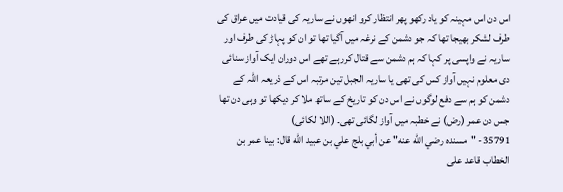اس دن اس مہینہ کو یاد رکھو پھر انتظار کرو انھوں نے ساریہ کی قیادت میں عراق کی طرف لشکر بھیجا تھا کہ جو دشمن کے نرغہ میں آگیا تھا تو ان کو پہاڑ کی طرف اور ساریہ نے واپسی پر کہا کہ ہم دشمن سے قتال کررہے تھے اس دوران ایک آواز سنائی دی معلوم نہیں آواز کس کی تھی یا ساریہ الجبل تین مرتبہ اس کے ذریعہ اللہ کے دشمن کو ہم سے دفع لوگوں نے اس دن کو تاریخ کے ساتھ ملا کر دیکھا تو وہی دن تھا جس دن عمر (رض) نے خطبہ میں آواز لگائی تھی۔ (اللا لکائی)
35791- "مسنده رضي الله عنه" عن أبي بلج علي بن عبيد الله قال: بينا عمر بن الخطاب قاعد على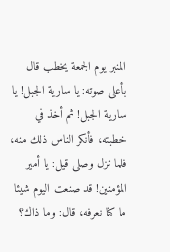المنبر يوم الجمعة يخطب قال بأعلى صوته: يا سارية الجبل! يا سارية الجبل! ثم أخذ في خطبته، فأنكر الناس ذلك منه، فلما نزل وصلى قيل: يا أمير المؤمنين! قد صنعت اليوم شيئا ما كنا نعرفه، قال: وما ذاك؟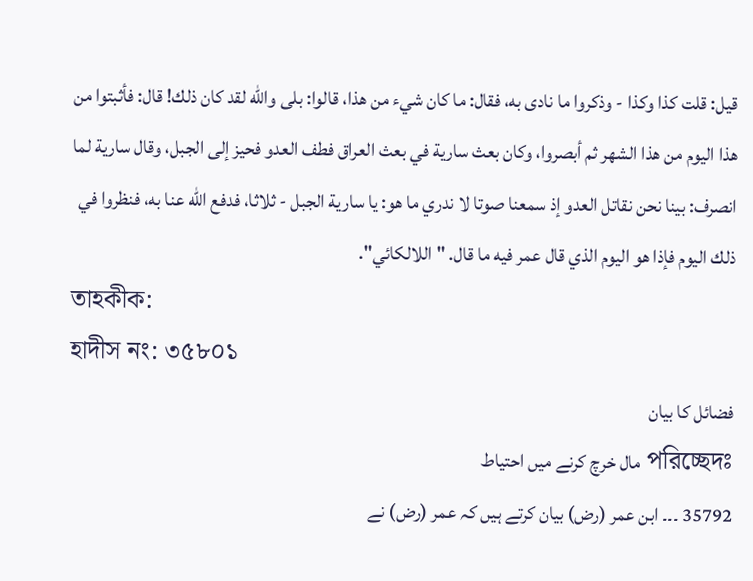قيل: قلت كذا وكذا - وذكروا ما نادى به، فقال: ما كان شيء من هذا، قالوا: بلى والله لقد كان ذلك! قال: فأثبتوا من هذا اليوم من هذا الشهر ثم أبصروا، وكان بعث سارية في بعث العراق فطف العدو فحيز إلى الجبل، وقال سارية لما انصرف: بينا نحن نقاتل العدو إذ سمعنا صوتا لا ندري ما هو: يا سارية الجبل - ثلاثا، فدفع الله عنا به، فنظروا في ذلك اليوم فإذا هو اليوم الذي قال عمر فيه ما قال. "اللالكائي".
তাহকীক:
হাদীস নং: ৩৫৮০১
فضائل کا بیان
পরিচ্ছেদঃ مال خرچ کرنے میں احتیاط
35792 ۔۔۔ ابن عمر (رض) بیان کرتے ہیں کہ عمر (رض) نے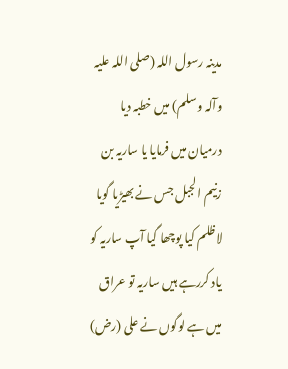مدینہ رسول اللہ (صلی اللہ علیہ وآلہ وسلم) میں خطبہ دیا درمیان میں فرمایا یا ساریہ بن زنیم الجبل جس نے بھیڑیا گویا لاظلم کیا پوچھا گیا آپ ساریہ کو یاد کررہے ہیں ساریہ تو عراق میں ہے لوگوں نے علی (رض)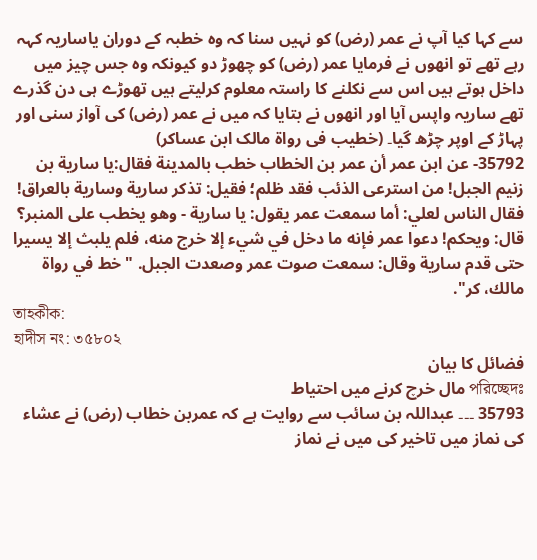سے کہا کیا آپ نے عمر (رض) کو نہیں سنا کہ وہ خطبہ کے دوران یاساریہ کہہ رہے تھے تو انھوں نے فرمایا عمر (رض) کو چھوڑ دو کیونکہ وہ جس چیز میں داخل ہوتے ہیں اس سے نکلنے کا راستہ معلوم کرلیتے ہیں تھوڑے ہی دن گذرے تھے ساریہ واپس آیا اور انھوں نے بتایا کہ میں نے عمر (رض) کی آواز سنی اور پہاڑ کے اوپر چڑھ گیا۔ (خطیب فی رواة مالک ابن عساکر)
35792- عن ابن عمر أن عمر بن الخطاب خطب بالمدينة فقال:يا سارية بن زنيم الجبل! من استرعى الذئب فقد ظلم؛ فقيل: تذكر سارية وسارية بالعراق! فقال الناس لعلي: أما سمعت عمر يقول: يا سارية - وهو يخطب على المنبر؟ قال: ويحكم! دعوا عمر فإنه ما دخل في شيء إلا خرج منه، فلم يلبث إلا يسيرا حتى قدم سارية وقال: سمعت صوت عمر وصعدت الجبل. "خط في رواة مالك، كر".
তাহকীক:
হাদীস নং: ৩৫৮০২
فضائل کا بیان
পরিচ্ছেদঃ مال خرچ کرنے میں احتیاط
35793 ۔۔۔ عبداللہ بن سائب سے روایت ہے کہ عمربن خطاب (رض) نے عشاء کی نماز میں تاخیر کی میں نے نماز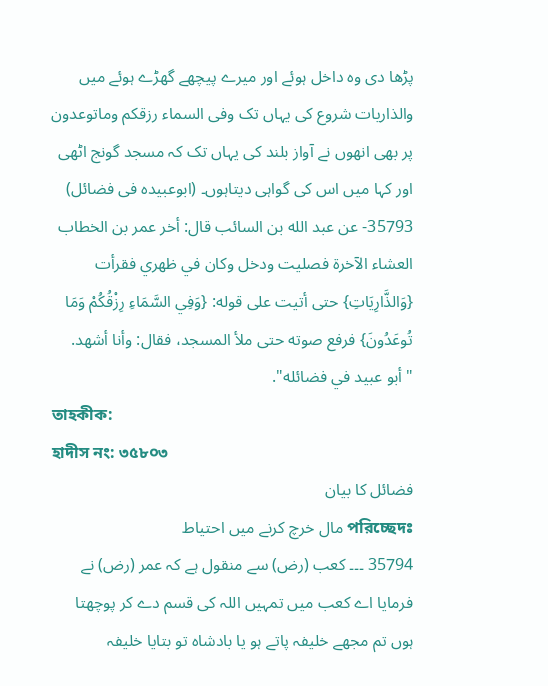پڑھا دی وہ داخل ہوئے اور میرے پیچھے گھڑے ہوئے میں والذاریات شروع کی یہاں تک وفی السماء رزقکم وماتوعدون پر بھی انھوں نے آواز بلند کی یہاں تک کہ مسجد گونج اٹھی اور کہا میں اس کی گواہی دیتاہوں۔ (ابوعبیدہ فی فضائل)
35793- عن عبد الله بن السائب قال: أخر عمر بن الخطاب العشاء الآخرة فصليت ودخل وكان في ظهري فقرأت {وَالذَّارِيَاتِ} حتى أتيت على قوله: {وَفِي السَّمَاءِ رِزْقُكُمْ وَمَا تُوعَدُونَ} فرفع صوته حتى ملأ المسجد، فقال: وأنا أشهد. "أبو عبيد في فضائله".
তাহকীক:
হাদীস নং: ৩৫৮০৩
فضائل کا بیان
পরিচ্ছেদঃ مال خرچ کرنے میں احتیاط
35794 ۔۔۔ کعب (رض) سے منقول ہے کہ عمر (رض) نے فرمایا اے کعب میں تمہیں اللہ کی قسم دے کر پوچھتا ہوں تم مجھے خلیفہ پاتے ہو یا بادشاہ تو بتایا خلیفہ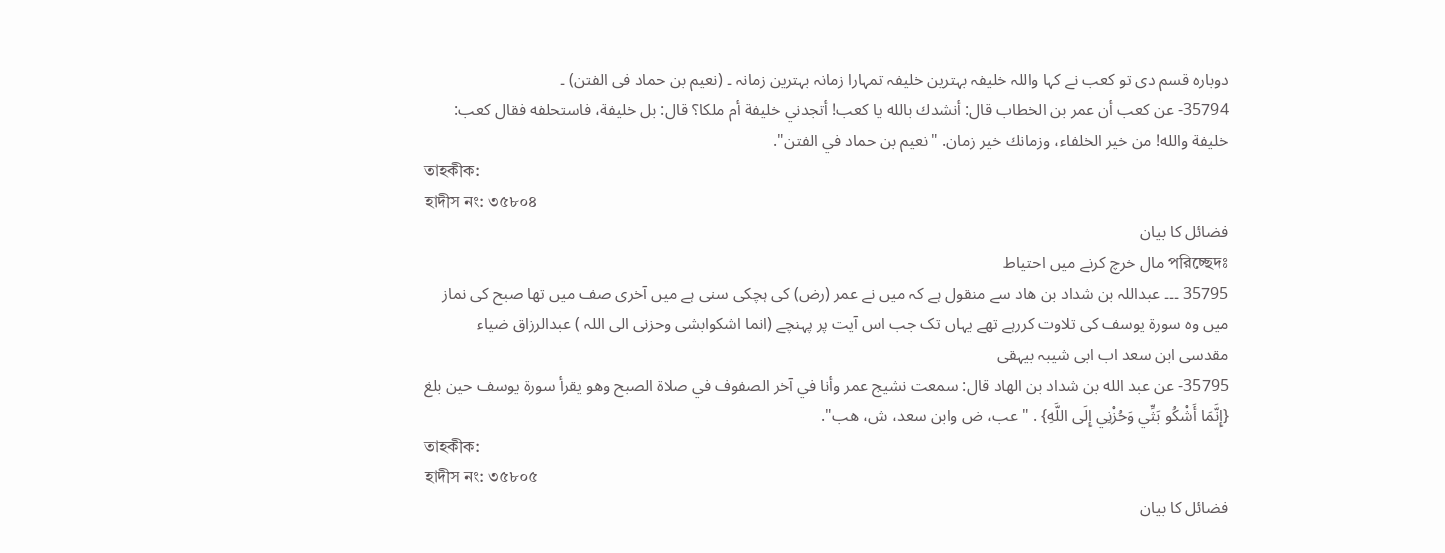دوبارہ قسم دی تو کعب نے کہا واللہ خلیفہ بہترین خلیفہ تمہارا زمانہ بہترین زمانہ ۔ (نعیم بن حماد فی الفتن) ۔
35794- عن كعب أن عمر بن الخطاب قال: أنشدك بالله يا كعب! أتجدني خليفة أم ملكا؟ قال: بل خليفة، فاستحلفه فقال كعب: خليفة والله! من خير الخلفاء، وزمانك خير زمان. "نعيم بن حماد في الفتن".
তাহকীক:
হাদীস নং: ৩৫৮০৪
فضائل کا بیان
পরিচ্ছেদঃ مال خرچ کرنے میں احتیاط
35795 ۔۔۔ عبداللہ بن شداد بن ھاد سے منقول ہے کہ میں نے عمر (رض) کی ہچکی سنی ہے میں آخری صف میں تھا صبح کی نماز میں وہ سورة یوسف کی تلاوت کررہے تھے یہاں تک جب اس آیت پر پہنچے (انما اشکوابشی وحزنی الی اللہ ) عبدالرزاق ضیاء مقدسی ابن سعد اب ابی شیبہ بیہقی
35795- عن عبد الله بن شداد بن الهاد قال: سمعت نشيج عمر وأنا في آخر الصفوف في صلاة الصبح وهو يقرأ سورة يوسف حين بلغ {إِنَّمَا أَشْكُو بَثِّي وَحُزْنِي إِلَى اللَّهِ} . "عب، ض وابن سعد، ش، هب".
তাহকীক:
হাদীস নং: ৩৫৮০৫
فضائل کا بیان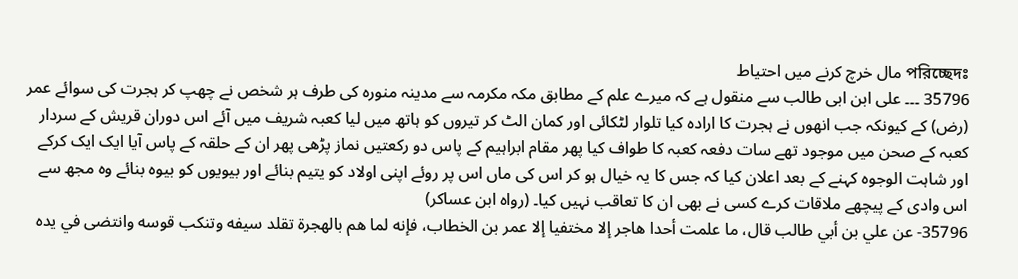পরিচ্ছেদঃ مال خرچ کرنے میں احتیاط
35796 ۔۔۔ علی ابن ابی طالب سے منقول ہے کہ میرے علم کے مطابق مکہ مکرمہ سے مدینہ منورہ کی طرف ہر شخص نے چھپ کر ہجرت کی سوائے عمر (رض) کے کیونکہ جب انھوں نے ہجرت کا ارادہ کیا تلوار لٹکائی اور کمان الٹ کر تیروں کو ہاتھ میں لیا کعبہ شریف میں آئے اس دوران قریش کے سردار کعبہ کے صحن میں موجود تھے سات دفعہ کعبہ کا طواف کیا پھر مقام ابراہیم کے پاس دو رکعتیں نماز پڑھی پھر ان کے حلقہ کے پاس آیا ایک ایک کرکے اور شاہت الوجوہ کہنے کے بعد اعلان کیا کہ جس کا یہ خیال ہو کر اس کی ماں اس پر روئے اپنی اولاد کو یتیم بنائے اور بیویوں کو بیوہ بنائے وہ مجھ سے اس وادی کے پیچھے ملاقات کرے کسی نے بھی ان کا تعاقب نہیں کیا۔ (رواہ ابن عساکر)
35796- عن علي بن أبي طالب قال، ما علمت أحدا هاجر إلا مختفيا إلا عمر بن الخطاب، فإنه لما هم بالهجرة تقلد سيفه وتنكب قوسه وانتضى في يده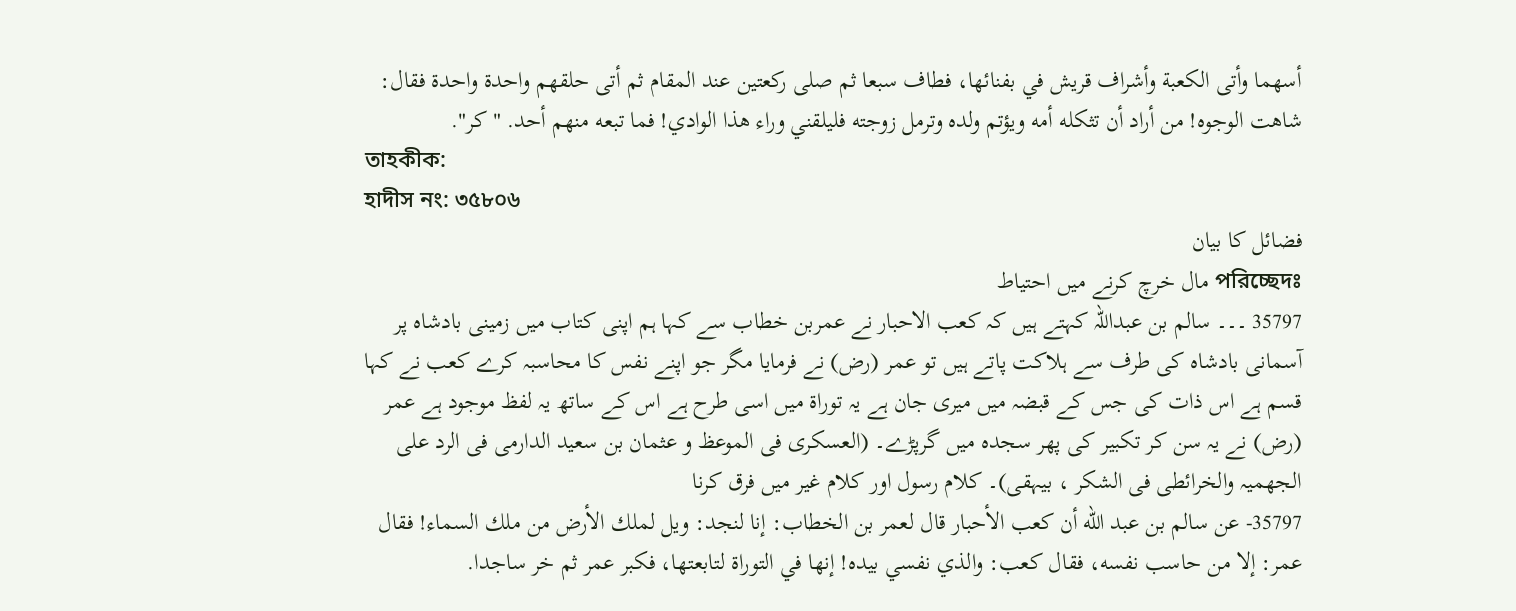أسهما وأتى الكعبة وأشراف قريش في بفنائها، فطاف سبعا ثم صلى ركعتين عند المقام ثم أتى حلقهم واحدة واحدة فقال: شاهت الوجوه! من أراد أن تثكله أمه ويؤتم ولده وترمل زوجته فليلقني وراء هذا الوادي! فما تبعه منهم أحد. "كر".
তাহকীক:
হাদীস নং: ৩৫৮০৬
فضائل کا بیان
পরিচ্ছেদঃ مال خرچ کرنے میں احتیاط
35797 ۔۔۔ سالم بن عبداللہ کہتے ہیں کہ کعب الاحبار نے عمربن خطاب سے کہا ہم اپنی کتاب میں زمینی بادشاہ پر آسمانی بادشاہ کی طرف سے ہلاکت پاتے ہیں تو عمر (رض) نے فرمایا مگر جو اپنے نفس کا محاسبہ کرے کعب نے کہا قسم ہے اس ذات کی جس کے قبضہ میں میری جان ہے یہ توراة میں اسی طرح ہے اس کے ساتھ یہ لفظ موجود ہے عمر (رض) نے یہ سن کر تکبیر کی پھر سجدہ میں گرپڑے۔ (العسکری فی الموعظ و عثمان بن سعید الدارمی فی الرد علی الجھمیہ والخرائطی فی الشکر ، بیہقی)۔ کلام رسول اور کلام غیر میں فرق کرنا
35797- عن سالم بن عبد الله أن كعب الأحبار قال لعمر بن الخطاب: إنا لنجد: ويل لملك الأرض من ملك السماء! فقال عمر: إلا من حاسب نفسه، فقال كعب: والذي نفسي بيده! إنها في التوراة لتابعتها، فكبر عمر ثم خر ساجدا.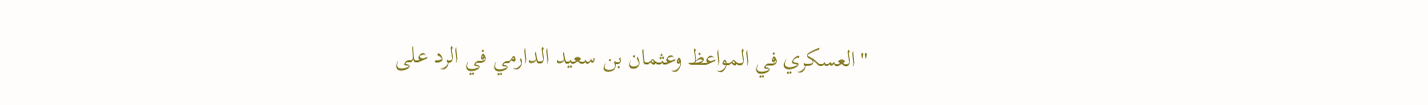"العسكري في المواعظ وعثمان بن سعيد الدارمي في الرد على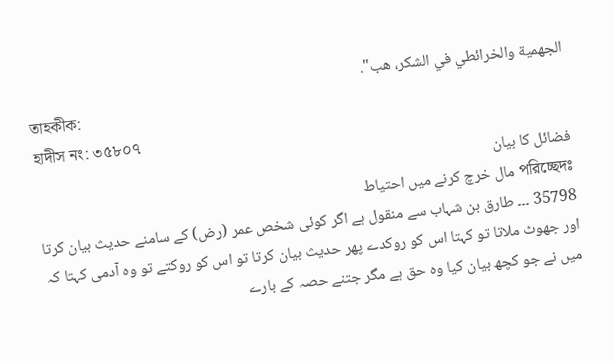الجهمية والخرائطي في الشكر، هب".
তাহকীক:
হাদীস নং: ৩৫৮০৭
فضائل کا بیان
পরিচ্ছেদঃ مال خرچ کرنے میں احتیاط
35798 ۔۔۔ طارق بن شہاب سے منقول ہے اگر کوئی شخص عمر (رض) کے سامنے حدیث بیان کرتا اور جھوٹ ملاتا تو کہتا اس کو روکدے پھر حدیث بیان کرتا تو اس کو روکتے تو وہ آدمی کہتا کہ میں نے جو کچھ بیان کیا وہ حق ہے مگر جتنے حصہ کے بارے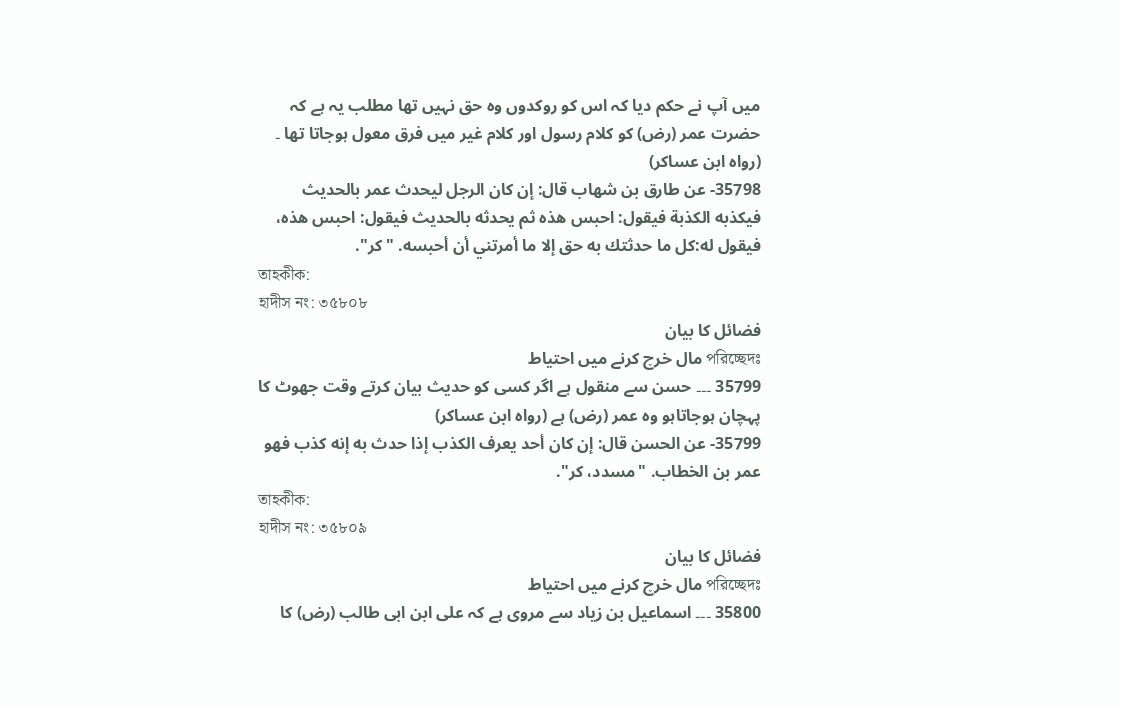میں آپ نے حکم دیا کہ اس کو روکدوں وہ حق نہیں تھا مطلب یہ ہے کہ حضرت عمر (رض) کو کلام رسول اور کلام غیر میں فرق معول ہوجاتا تھا ۔ (رواہ ابن عساکر)
35798- عن طارق بن شهاب قال: إن كان الرجل ليحدث عمر بالحديث فيكذبه الكذبة فيقول: احبس هذه ثم يحدثه بالحديث فيقول: احبس هذه، فيقول له:كل ما حدثتك به حق إلا ما أمرتني أن أحبسه. "كر".
তাহকীক:
হাদীস নং: ৩৫৮০৮
فضائل کا بیان
পরিচ্ছেদঃ مال خرچ کرنے میں احتیاط
35799 ۔۔۔ حسن سے منقول ہے اگر کسی کو حدیث بیان کرتے وقت جھوٹ کا پہچان ہوجاتاہو وہ عمر (رض) ہے (رواہ ابن عساکر)
35799- عن الحسن قال: إن كان أحد يعرف الكذب إذا حدث به إنه كذب فهو عمر بن الخطاب. "مسدد، كر".
তাহকীক:
হাদীস নং: ৩৫৮০৯
فضائل کا بیان
পরিচ্ছেদঃ مال خرچ کرنے میں احتیاط
35800 ۔۔۔ اسماعیل بن زیاد سے مروی ہے کہ علی ابن ابی طالب (رض) کا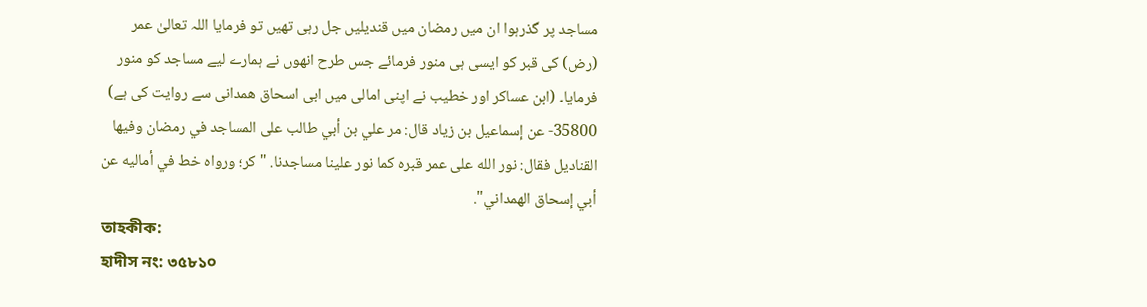مساجد پر گذرہوا ان میں رمضان میں قندیلیں جل رہی تھیں تو فرمایا اللہ تعالیٰ عمر (رض) کی قبر کو ایسی ہی منور فرمائے جس طرح انھوں نے ہمارے لیے مساجد کو منور فرمایا۔ (ابن عساکر اور خطیب نے اپنی امالی میں ابی اسحاق ھمدانی سے روایت کی ہے)
35800- عن إسماعيل بن زياد قال: مر علي بن أبي طالب على المساجد في رمضان وفيها القناديل فقال: نور الله على عمر قبره كما نور علينا مساجدنا. "كر؛ ورواه خط في أماليه عن أبي إسحاق الهمداني".
তাহকীক:
হাদীস নং: ৩৫৮১০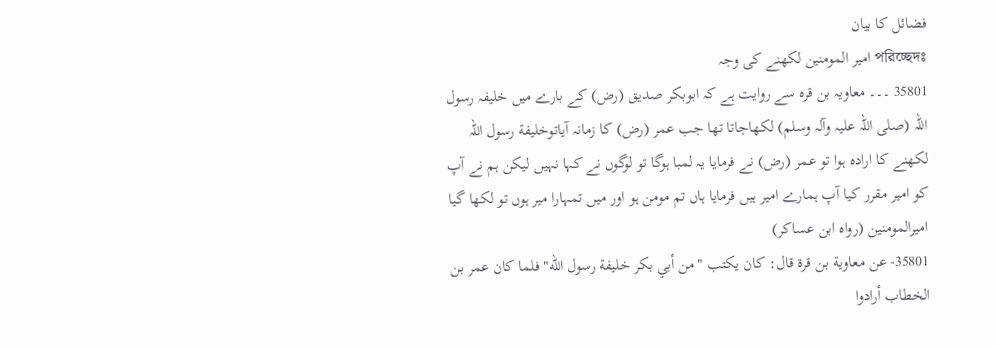فضائل کا بیان
পরিচ্ছেদঃ امیر المومنین لکھنے کی وجہ
35801 ۔۔۔ معاویہ بن قرہ سے روایت ہے کہ ابوبکر صدیق (رض) کے بارے میں خلیفہ رسول اللہ (صلی اللہ علیہ وآلہ وسلم) لکھاجاتا تھا جب عمر (رض) کا زمانہ آیاتوخلیفة رسول اللہ لکھنے کا ارادہ ہوا تو عمر (رض) نے فرمایا یہ لمبا ہوگا تو لوگوں نے کہا نہیں لیکن ہم نے آپ کو امیر مقرر کیا آپ ہمارے امیر ہیں فرمایا ہاں تم مومن ہو اور میں تمہارا میر ہوں تو لکھا گیا امیرالمومنین (رواہ ابن عساکر)
35801- عن معاوية بن قرة قال: كان يكتب "من أبي بكر خليفة رسول الله" فلما كان عمر بن الخطاب أرادوا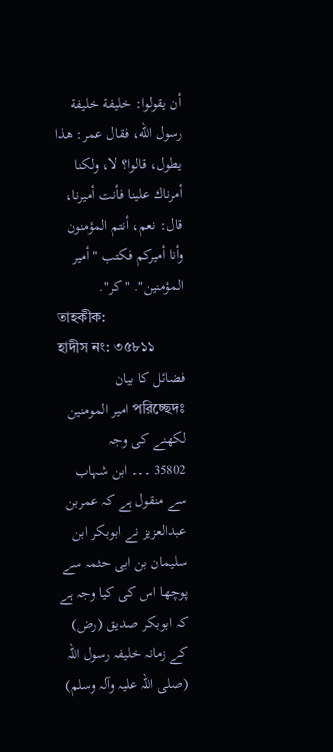أن يقولوا: خليفة خليفة رسول الله، فقال عمر: هذا يطول، قالوا؟ لا، ولكنا أمرناك علينا فأنت أميرنا، قال: نعم، أنتم المؤمنون وأنا أميركم فكتب "أمير المؤمنين". "كر".
তাহকীক:
হাদীস নং: ৩৫৮১১
فضائل کا بیان
পরিচ্ছেদঃ امیر المومنین لکھنے کی وجہ
35802 ۔۔۔ ابن شہاب سے منقول ہے کہ عمربن عبدالعزیز نے ابوبکر ابن سلیمان بن ابی حثمہ سے پوچھا اس کی کیا وجہ ہے کہ ابوبکر صدیق (رض) کے زمانہ خلیفہ رسول اللہ (صلی اللہ علیہ وآلہ وسلم)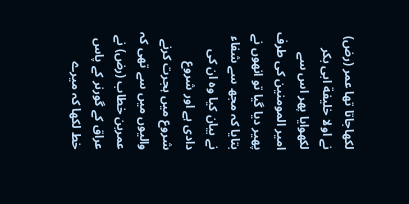لکھاجاتا تھا عمر (رض) نے اولا خلیفة ابی بکر لکھوایا پھر اس سے امیر المومنین کی طرف پھیر دیا گیا تو انھوں نے بتایا کہ مجھ سے شفاء نے بیان کیا وہ ان کی دادی ہے اور شروع شروع میں ہجرت کرنے والیوں میں سے تھی کہ عمربن خطاب (رض) نے عراق کے گورنر کے پاس خط لکھا کہ میرے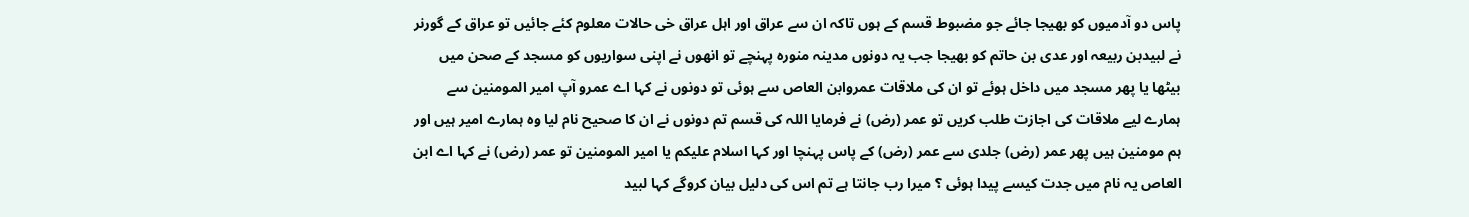پاس دو آدمیوں کو بھیجا جائے جو مضبوط قسم کے ہوں تاکہ ان سے عراق اور اہل عراق خی حالات معلوم کئے جائیں تو عراق کے گورنر نے لبیدبن ربیعہ اور عدی بن حاتم کو بھیجا جب یہ دونوں مدینہ منورہ پہنچے تو انھوں نے اپنی سواریوں کو مسجد کے صحن میں بیٹھا یا پھر مسجد میں داخل ہوئے تو ان کی ملاقات عمروابن العاص سے ہوئی تو دونوں نے کہا اے عمرو آپ امیر المومنین سے ہمارے لیے ملاقات کی اجازت طلب کریں تو عمر (رض) نے فرمایا اللہ کی قسم تم دونوں نے ان کا صحیح نام لیا وہ ہمارے امیر ہیں اور ہم مومنین ہیں پھر عمر (رض) جلدی سے عمر (رض) کے پاس پہنچا اور کہا اسلام علیکم یا امیر المومنین تو عمر (رض) نے کہا اے ابن العاص یہ نام میں جدت کیسے پیدا ہوئی ؟ میرا رب جانتا ہے تم اس کی دلیل بیان کروگے کہا لبید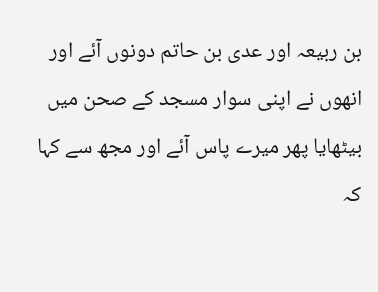بن ربیعہ اور عدی بن حاتم دونوں آئے اور انھوں نے اپنی سوار مسجد کے صحن میں بیٹھایا پھر میرے پاس آئے اور مجھ سے کہا کہ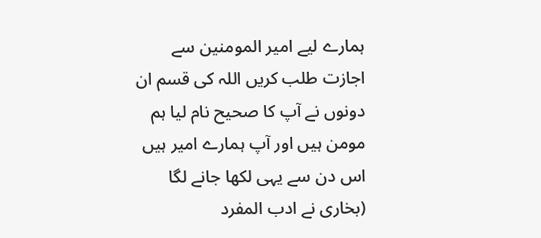ہمارے لیے امیر المومنین سے اجازت طلب کریں اللہ کی قسم ان دونوں نے آپ کا صحیح نام لیا ہم مومن ہیں اور آپ ہمارے امیر ہیں اس دن سے یہی لکھا جانے لگا (بخاری نے ادب المفرد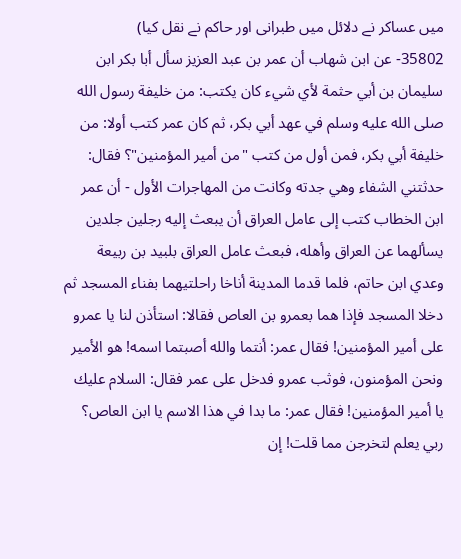میں عساکر نے دلائل میں طبرانی اور حاکم نے نقل کیا)
35802- عن ابن شهاب أن عمر بن عبد العزيز سأل أبا بكر ابن سليمان بن أبي حثمة لأي شيء كان يكتب: من خليفة رسول الله صلى الله عليه وسلم في عهد أبي بكر، ثم كان عمر كتب أولا: من خليفة أبي بكر، فمن أول من كتب "من أمير المؤمنين"؟ فقال: حدثتني الشفاء وهي جدته وكانت من المهاجرات الأول - أن عمر ابن الخطاب كتب إلى عامل العراق أن يبعث إليه رجلين جلدين يسألهما عن العراق وأهله، فبعث عامل العراق بلبيد بن ربيعة وعدي ابن حاتم، فلما قدما المدينة أناخا راحلتيهما بفناء المسجد ثم دخلا المسجد فإذا هما بعمرو بن العاص فقالا: استأذن لنا يا عمرو على أمير المؤمنين! فقال عمر: أنتما والله أصبتما اسمه! هو الأمير ونحن المؤمنون، فوثب عمرو فدخل على عمر فقال: السلام عليك يا أمير المؤمنين! فقال عمر: ما بدا في هذا الاسم يا ابن العاص؟ ربي يعلم لتخرجن مما قلت! إن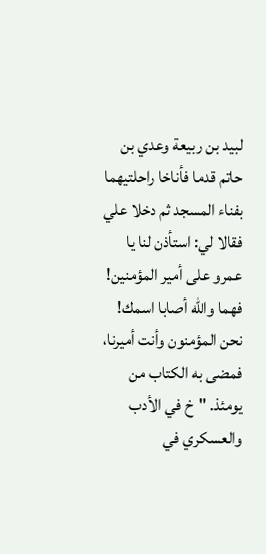لبيد بن ربيعة وعدي بن حاتم قدما فأناخا راحلتيهما بفناء المسجد ثم دخلا علي فقالا لي: استأذن لنا يا عمرو على أمير المؤمنين! فهما والله أصابا اسمك! نحن المؤمنون وأنت أميرنا، فمضى به الكتاب من يومئذ. "خ في الأدب والعسكري في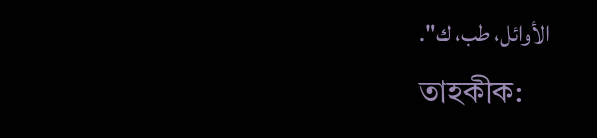الأوائل، طب، ك".
তাহকীক: